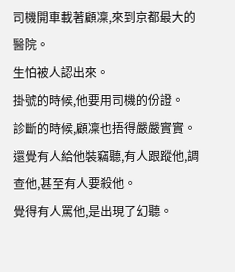司機開車載著顧凜,來到京都最大的醫院。
生怕被人認出來。
掛號的時候,他要用司機的份證。
診斷的時候,顧凜也捂得嚴嚴實實。
還覺有人給他裝竊聽,有人跟蹤他,調查他,甚至有人要殺他。
覺得有人罵他,是出現了幻聽。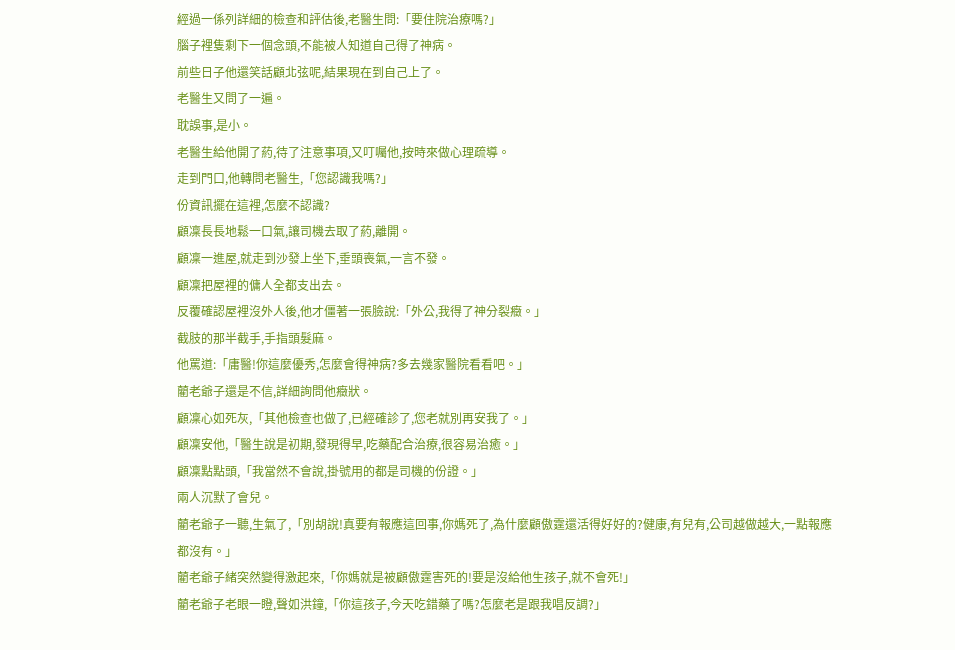經過一係列詳細的檢查和評估後,老醫生問:「要住院治療嗎?」
腦子裡隻剩下一個念頭,不能被人知道自己得了神病。
前些日子他還笑話顧北弦呢,結果現在到自己上了。
老醫生又問了一遍。
耽誤事,是小。
老醫生給他開了葯,待了注意事項,又叮囑他,按時來做心理疏導。
走到門口,他轉問老醫生,「您認識我嗎?」
份資訊擺在這裡,怎麼不認識?
顧凜長長地鬆一口氣,讓司機去取了葯,離開。
顧凜一進屋,就走到沙發上坐下,垂頭喪氣,一言不發。
顧凜把屋裡的傭人全都支出去。
反覆確認屋裡沒外人後,他才僵著一張臉說:「外公,我得了神分裂癥。」
截肢的那半截手,手指頭髮麻。
他罵道:「庸醫!你這麼優秀,怎麼會得神病?多去幾家醫院看看吧。」
藺老爺子還是不信,詳細詢問他癥狀。
顧凜心如死灰,「其他檢查也做了,已經確診了,您老就別再安我了。」
顧凜安他,「醫生說是初期,發現得早,吃藥配合治療,很容易治癒。」
顧凜點點頭,「我當然不會說,掛號用的都是司機的份證。」
兩人沉默了會兒。
藺老爺子一聽,生氣了,「別胡說!真要有報應這回事,你媽死了,為什麼顧傲霆還活得好好的?健康,有兒有,公司越做越大,一點報應都沒有。」
藺老爺子緒突然變得激起來,「你媽就是被顧傲霆害死的!要是沒給他生孩子,就不會死!」
藺老爺子老眼一瞪,聲如洪鐘,「你這孩子,今天吃錯藥了嗎?怎麼老是跟我唱反調?」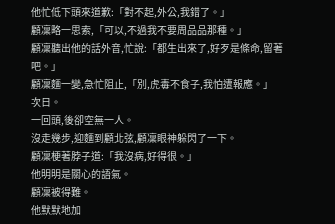他忙低下頭來道歉:「對不起,外公,我錯了。」
顧凜略一思索,「可以,不過我不要周品品那種。」
顧凜聽出他的話外音,忙說:「都生出來了,好歹是條命,留著吧。」
顧凜麵一變,急忙阻止,「別,虎毒不食子,我怕遭報應。」
次日。
一回頭,後卻空無一人。
沒走幾步,迎麵到顧北弦,顧凜眼神躲閃了一下。
顧凜梗著脖子道:「我沒病,好得很。」
他明明是關心的語氣。
顧凜被得難。
他默默地加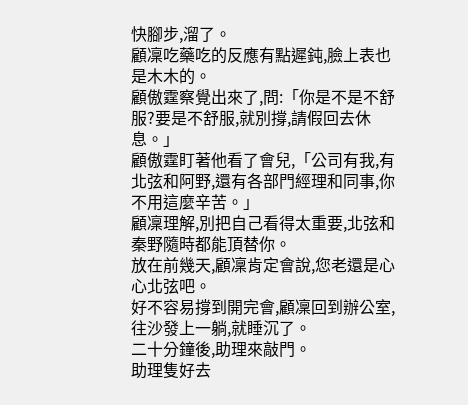快腳步,溜了。
顧凜吃藥吃的反應有點遲鈍,臉上表也是木木的。
顧傲霆察覺出來了,問:「你是不是不舒服?要是不舒服,就別撐,請假回去休息。」
顧傲霆盯著他看了會兒,「公司有我,有北弦和阿野,還有各部門經理和同事,你不用這麼辛苦。」
顧凜理解,別把自己看得太重要,北弦和秦野隨時都能頂替你。
放在前幾天,顧凜肯定會說,您老還是心心北弦吧。
好不容易撐到開完會,顧凜回到辦公室,往沙發上一躺,就睡沉了。
二十分鐘後,助理來敲門。
助理隻好去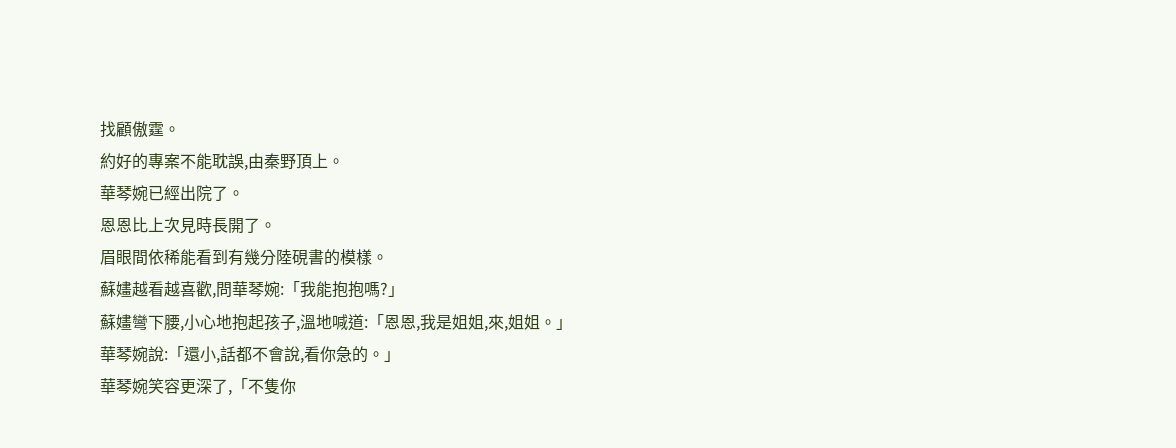找顧傲霆。
約好的專案不能耽誤,由秦野頂上。
華琴婉已經出院了。
恩恩比上次見時長開了。
眉眼間依稀能看到有幾分陸硯書的模樣。
蘇嫿越看越喜歡,問華琴婉:「我能抱抱嗎?」
蘇嫿彎下腰,小心地抱起孩子,溫地喊道:「恩恩,我是姐姐,來,姐姐。」
華琴婉說:「還小,話都不會說,看你急的。」
華琴婉笑容更深了,「不隻你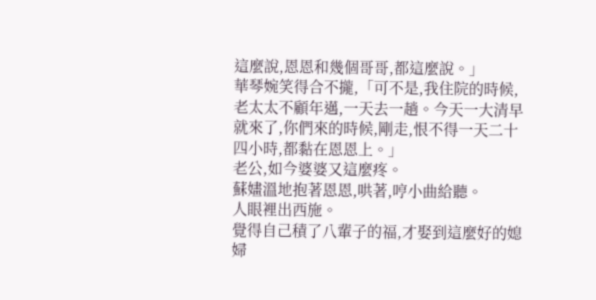這麼說,恩恩和幾個哥哥,都這麼說。」
華琴婉笑得合不攏,「可不是,我住院的時候,老太太不顧年邁,一天去一趟。今天一大清早就來了,你們來的時候,剛走,恨不得一天二十四小時,都黏在恩恩上。」
老公,如今婆婆又這麼疼。
蘇嫿溫地抱著恩恩,哄著,哼小曲給聽。
人眼裡出西施。
覺得自己積了八輩子的福,才娶到這麼好的媳婦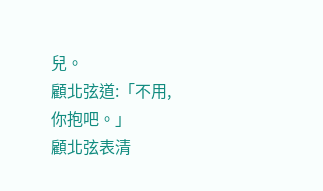兒。
顧北弦道:「不用,你抱吧。」
顧北弦表清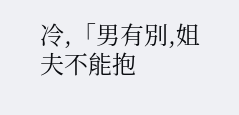冷,「男有別,姐夫不能抱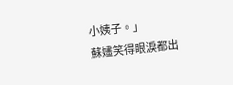小姨子。」
蘇嫿笑得眼淚都出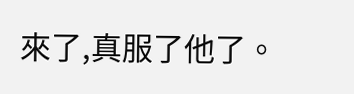來了,真服了他了。